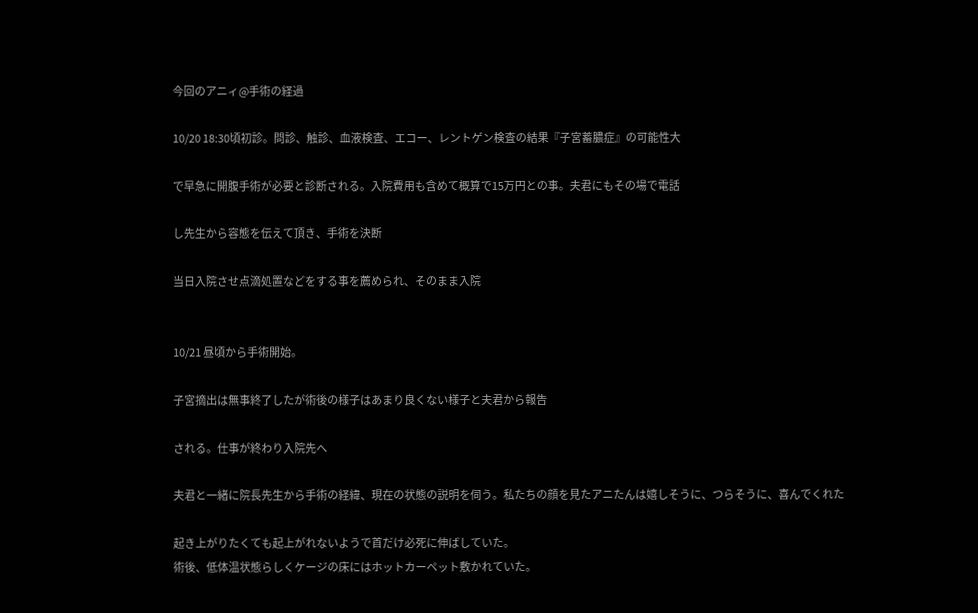今回のアニィ@手術の経過

10/20 18:30頃初診。問診、触診、血液検査、エコー、レントゲン検査の結果『子宮蓄膿症』の可能性大

で早急に開腹手術が必要と診断される。入院費用も含めて概算で15万円との事。夫君にもその場で電話

し先生から容態を伝えて頂き、手術を決断

当日入院させ点滴処置などをする事を薦められ、そのまま入院


10/21 昼頃から手術開始。

子宮摘出は無事終了したが術後の様子はあまり良くない様子と夫君から報告

される。仕事が終わり入院先へ

夫君と一緒に院長先生から手術の経緯、現在の状態の説明を伺う。私たちの顔を見たアニたんは嬉しそうに、つらそうに、喜んでくれた

起き上がりたくても起上がれないようで首だけ必死に伸ばしていた。
術後、低体温状態らしくケージの床にはホットカーペット敷かれていた。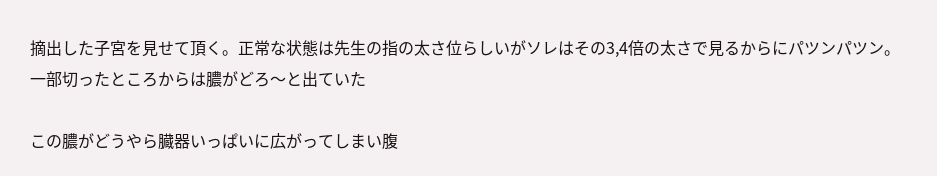摘出した子宮を見せて頂く。正常な状態は先生の指の太さ位らしいがソレはその3,4倍の太さで見るからにパツンパツン。一部切ったところからは膿がどろ〜と出ていた

この膿がどうやら臓器いっぱいに広がってしまい腹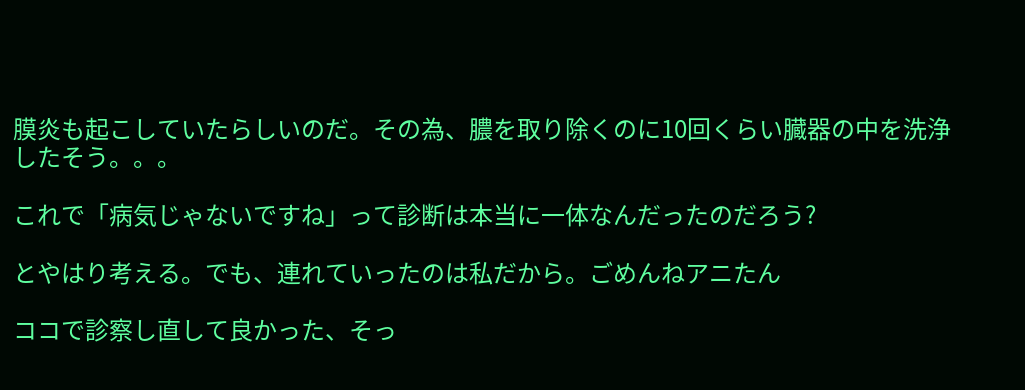膜炎も起こしていたらしいのだ。その為、膿を取り除くのに10回くらい臓器の中を洗浄したそう。。。

これで「病気じゃないですね」って診断は本当に一体なんだったのだろう?

とやはり考える。でも、連れていったのは私だから。ごめんねアニたん

ココで診察し直して良かった、そっ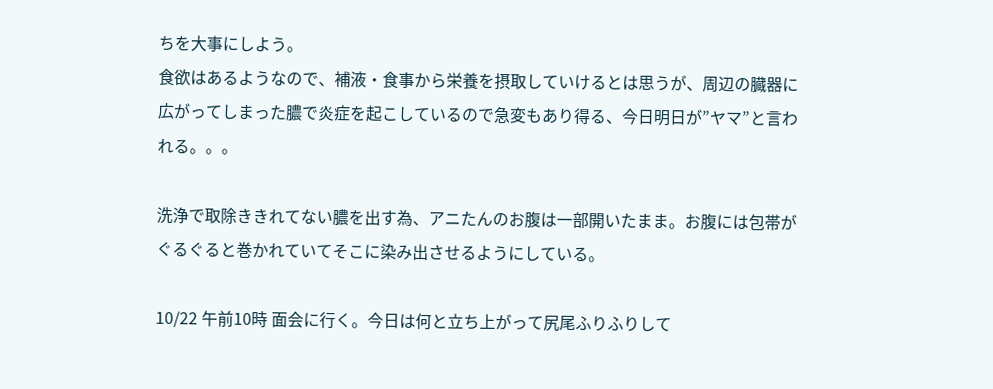ちを大事にしよう。
食欲はあるようなので、補液・食事から栄養を摂取していけるとは思うが、周辺の臓器に広がってしまった膿で炎症を起こしているので急変もあり得る、今日明日が”ヤマ”と言われる。。。

洗浄で取除ききれてない膿を出す為、アニたんのお腹は一部開いたまま。お腹には包帯がぐるぐると巻かれていてそこに染み出させるようにしている。

10/22 午前10時 面会に行く。今日は何と立ち上がって尻尾ふりふりして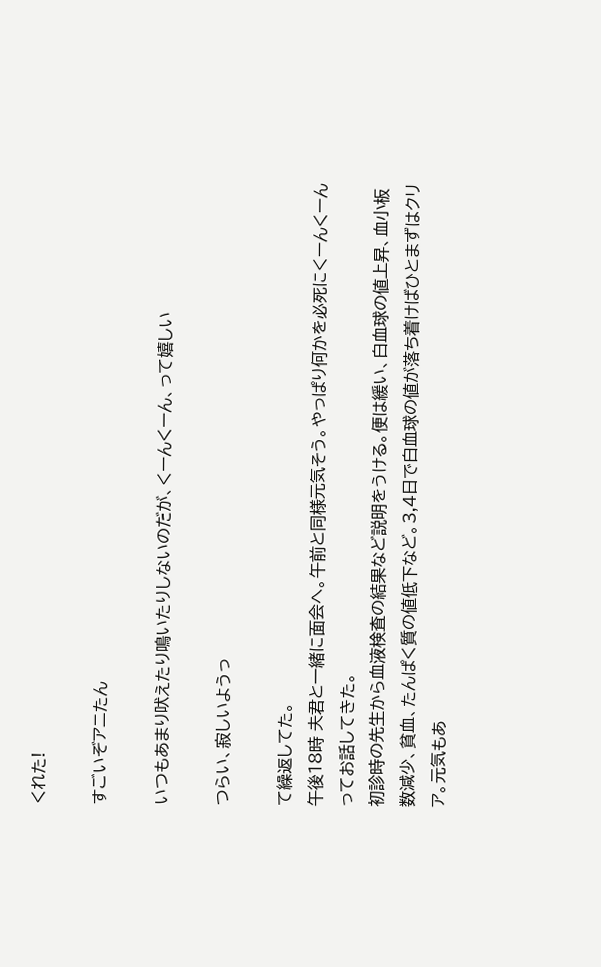くれた!

すごいぞアニたん

いつもあまり吠えたり鳴いたりしないのだが、くーんくーん、って嬉しい

つらい、寂しいようっ

て繰返してた。
午後18時 夫君と一緒に面会へ。午前と同様元気そう。やっぱり何かを必死にくーんくーんってお話してきた。
初診時の先生から血液検査の結果など説明をうける。便は緩い、白血球の値上昇、血小板数減少、貧血、たんぱく質の値低下など。3,4日で白血球の値が落ち着けばひとまずはクリア。元気もあ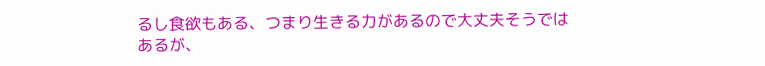るし食欲もある、つまり生きる力があるので大丈夫そうではあるが、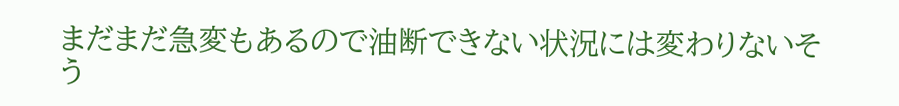まだまだ急変もあるので油断できない状況には変わりないそう